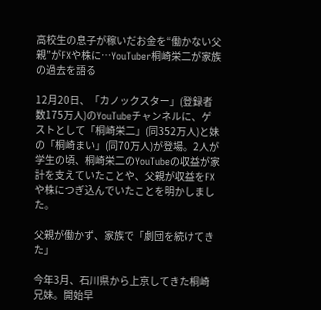高校生の息子が稼いだお金を“働かない父親”がFXや株に…YouTuber桐崎栄二が家族の過去を語る

12月20日、「カノックスター」(登録者数175万人)のYouTubeチャンネルに、ゲストとして「桐崎栄二」(同352万人)と妹の「桐崎まい」(同70万人)が登場。2人が学生の頃、桐崎栄二のYouTubeの収益が家計を支えていたことや、父親が収益をFXや株につぎ込んでいたことを明かしました。

父親が働かず、家族で「劇団を続けてきた」

今年3月、石川県から上京してきた桐崎兄妹。開始早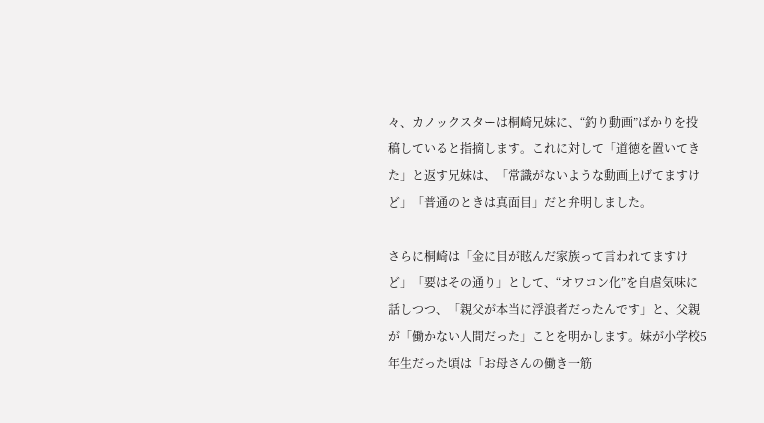々、カノックスターは桐崎兄妹に、“釣り動画”ばかりを投稿していると指摘します。これに対して「道徳を置いてきた」と返す兄妹は、「常識がないような動画上げてますけど」「普通のときは真面目」だと弁明しました。

さらに桐崎は「金に目が眩んだ家族って言われてますけど」「要はその通り」として、“オワコン化”を自虐気味に話しつつ、「親父が本当に浮浪者だったんです」と、父親が「働かない人間だった」ことを明かします。妹が小学校5年生だった頃は「お母さんの働き一筋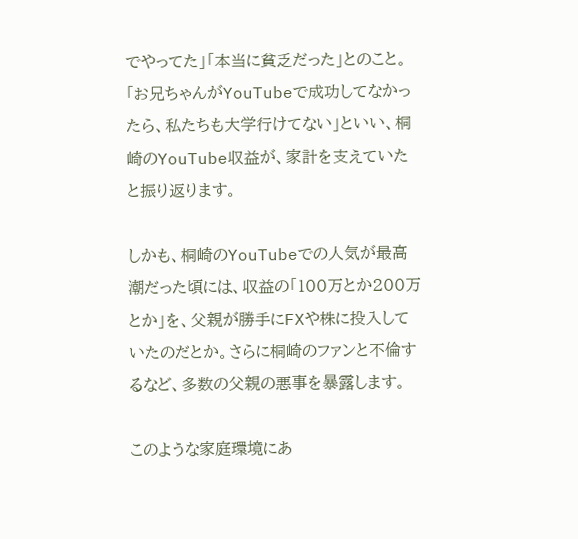でやってた」「本当に貧乏だった」とのこと。「お兄ちゃんがYouTubeで成功してなかったら、私たちも大学行けてない」といい、桐崎のYouTube収益が、家計を支えていたと振り返ります。

しかも、桐崎のYouTubeでの人気が最高潮だった頃には、収益の「100万とか200万とか」を、父親が勝手にFXや株に投入していたのだとか。さらに桐崎のファンと不倫するなど、多数の父親の悪事を暴露します。

このような家庭環境にあ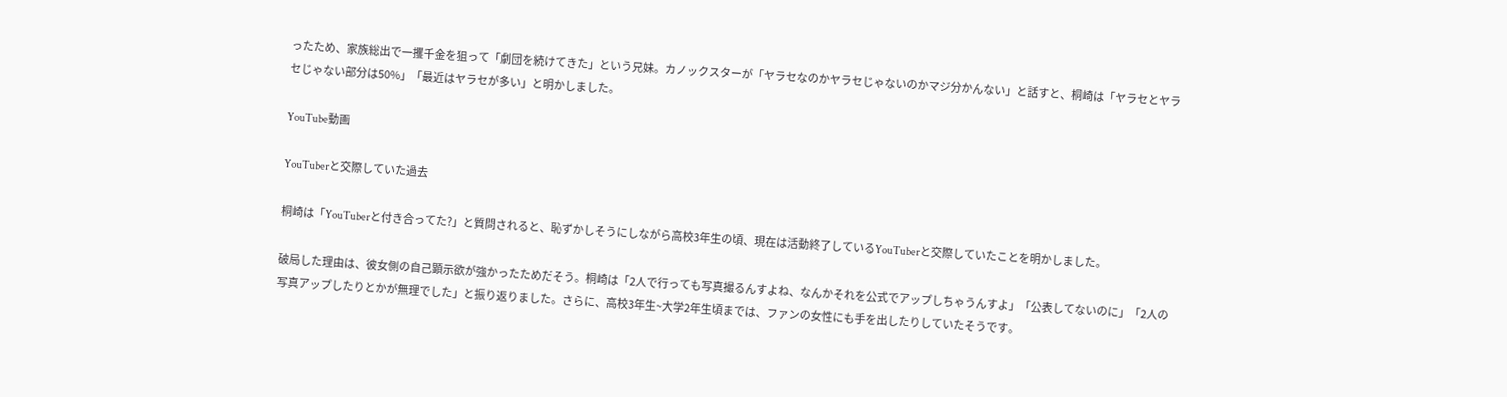ったため、家族総出で一攫千金を狙って「劇団を続けてきた」という兄妹。カノックスターが「ヤラセなのかヤラセじゃないのかマジ分かんない」と話すと、桐崎は「ヤラセとヤラセじゃない部分は50%」「最近はヤラセが多い」と明かしました。

YouTube動画

YouTuberと交際していた過去

桐崎は「YouTuberと付き合ってた?」と質問されると、恥ずかしそうにしながら高校3年生の頃、現在は活動終了しているYouTuberと交際していたことを明かしました。

破局した理由は、彼女側の自己顕示欲が強かったためだそう。桐崎は「2人で行っても写真撮るんすよね、なんかそれを公式でアップしちゃうんすよ」「公表してないのに」「2人の写真アップしたりとかが無理でした」と振り返りました。さらに、高校3年生~大学2年生頃までは、ファンの女性にも手を出したりしていたそうです。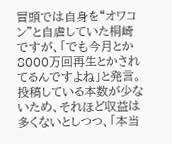冒頭では自身を“オワコン”と自虐していた桐崎ですが、「でも今月とか8000万回再生とかされてるんですよね」と発言。投稿している本数が少ないため、それほど収益は多くないとしつつ、「本当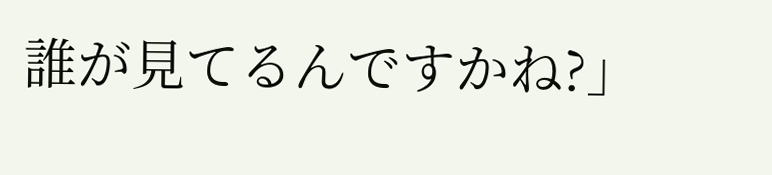誰が見てるんですかね?」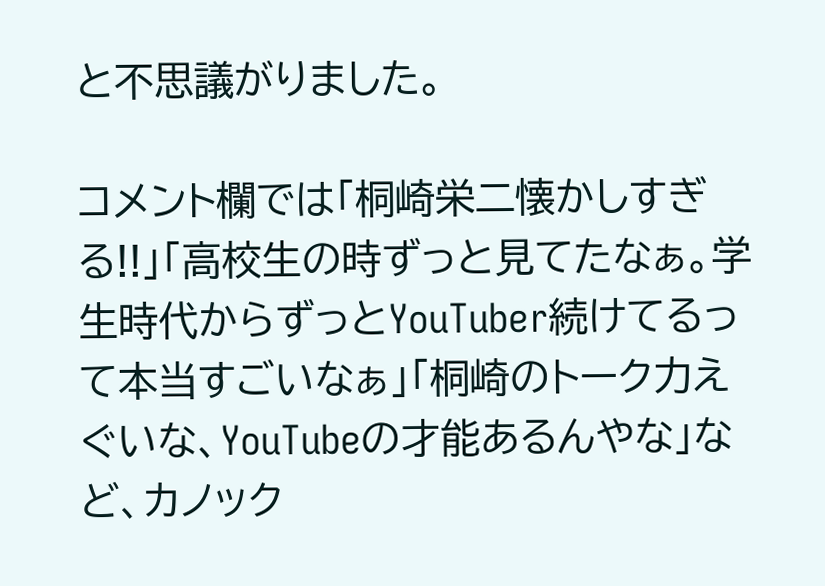と不思議がりました。

コメント欄では「桐崎栄二懐かしすぎる!!」「高校生の時ずっと見てたなぁ。学生時代からずっとYouTuber続けてるって本当すごいなぁ」「桐崎のトーク力えぐいな、YouTubeの才能あるんやな」など、カノック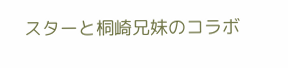スターと桐崎兄妹のコラボ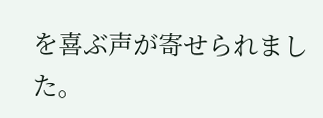を喜ぶ声が寄せられました。